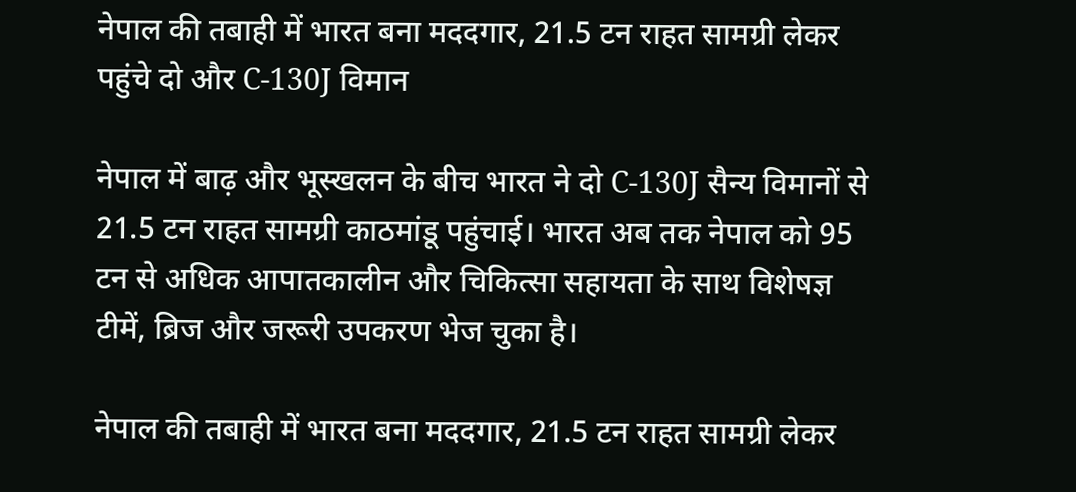नेपाल की तबाही में भारत बना मददगार, 21.5 टन राहत सामग्री लेकर पहुंचे दो और C-130J विमान

नेपाल में बाढ़ और भूस्खलन के बीच भारत ने दो C-130J सैन्य विमानों से 21.5 टन राहत सामग्री काठमांडू पहुंचाई। भारत अब तक नेपाल को 95 टन से अधिक आपातकालीन और चिकित्सा सहायता के साथ विशेषज्ञ टीमें, ब्रिज और जरूरी उपकरण भेज चुका है।

नेपाल की तबाही में भारत बना मददगार, 21.5 टन राहत सामग्री लेकर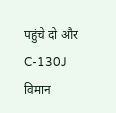पहुंचे दो और C-130J विमान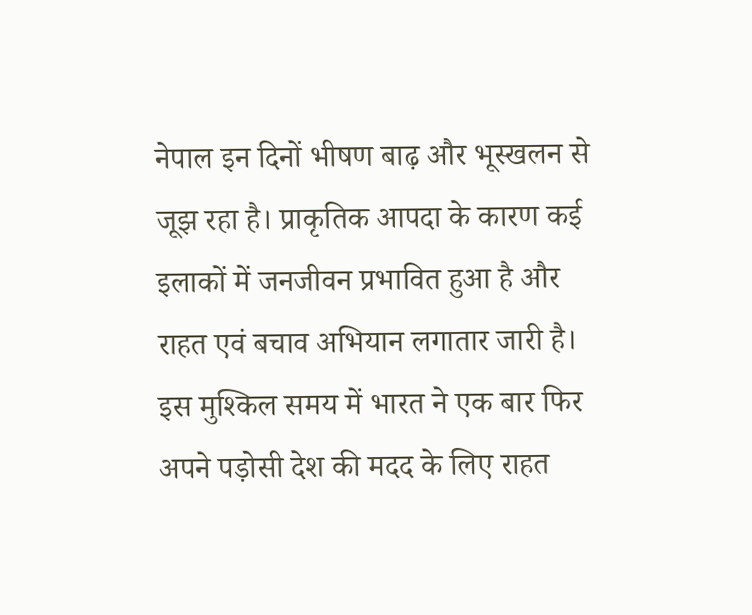नेपाल इन दिनों भीषण बाढ़ और भूस्खलन से जूझ रहा है। प्राकृतिक आपदा के कारण कई इलाकों में जनजीवन प्रभावित हुआ है और राहत एवं बचाव अभियान लगातार जारी है। इस मुश्किल समय में भारत ने एक बार फिर अपने पड़ोसी देश की मदद के लिए राहत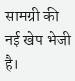सामग्री की नई खेप भेजी है।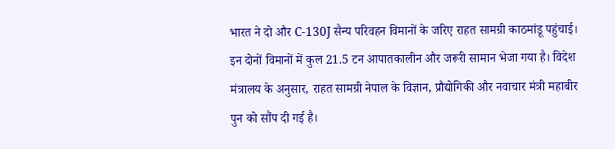भारत ने दो और C-130J सैन्य परिवहन विमानों के जरिए राहत सामग्री काठमांडू पहुंचाई। इन दोनों विमानों में कुल 21.5 टन आपातकालीन और जरूरी सामान भेजा गया है। विदेश मंत्रालय के अनुसार, राहत सामग्री नेपाल के विज्ञान, प्रौद्योगिकी और नवाचार मंत्री महाबीर पुन को सौंप दी गई है।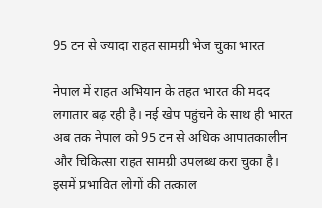95 टन से ज्यादा राहत सामग्री भेज चुका भारत

नेपाल में राहत अभियान के तहत भारत की मदद लगातार बढ़ रही है। नई खेप पहुंचने के साथ ही भारत अब तक नेपाल को 95 टन से अधिक आपातकालीन और चिकित्सा राहत सामग्री उपलब्ध करा चुका है। इसमें प्रभावित लोगों की तत्काल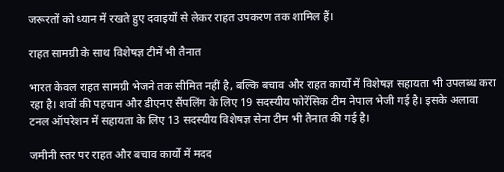जरूरतों को ध्यान में रखते हुए दवाइयों से लेकर राहत उपकरण तक शामिल हैं।

राहत सामग्री के साथ विशेषज्ञ टीमें भी तैनात

भारत केवल राहत सामग्री भेजने तक सीमित नहीं है, बल्कि बचाव और राहत कार्यों में विशेषज्ञ सहायता भी उपलब्ध करा रहा है। शवों की पहचान और डीएनए सैंपलिंग के लिए 19 सदस्यीय फोरेंसिक टीम नेपाल भेजी गई है। इसके अलावा टनल ऑपरेशन में सहायता के लिए 13 सदस्यीय विशेषज्ञ सेना टीम भी तैनात की गई है।

जमीनी स्तर पर राहत और बचाव कार्यों में मदद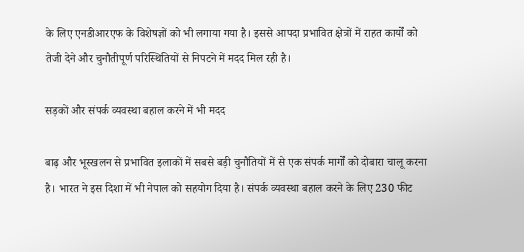के लिए एनडीआरएफ के विशेषज्ञों को भी लगाया गया है। इससे आपदा प्रभावित क्षेत्रों में राहत कार्यों को तेजी देने और चुनौतीपूर्ण परिस्थितियों से निपटने में मदद मिल रही है।

सड़कों और संपर्क व्यवस्था बहाल करने में भी मदद

बाढ़ और भूस्खलन से प्रभावित इलाकों में सबसे बड़ी चुनौतियों में से एक संपर्क मार्गों को दोबारा चालू करना है। भारत ने इस दिशा में भी नेपाल को सहयोग दिया है। संपर्क व्यवस्था बहाल करने के लिए 230 फीट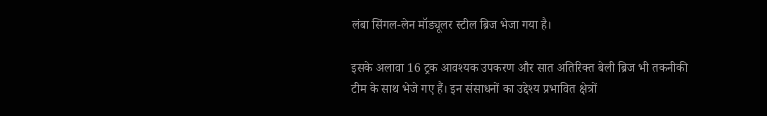लंबा सिंगल-लेन मॉड्यूलर स्टील ब्रिज भेजा गया है।

इसके अलावा 16 ट्रक आवश्यक उपकरण और सात अतिरिक्त बेली ब्रिज भी तकनीकी टीम के साथ भेजे गए हैं। इन संसाधनों का उद्देश्य प्रभावित क्षेत्रों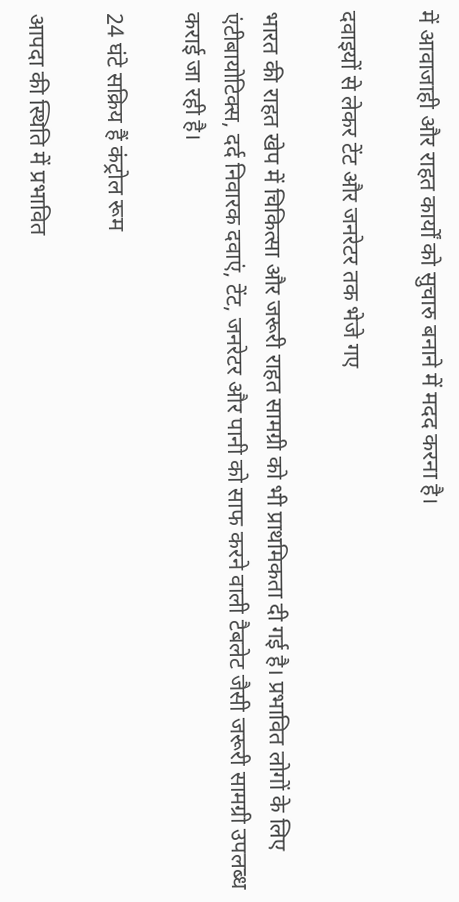में आवाजाही और राहत कार्यों को सुचारु बनाने में मदद करना है।

दवाइयों से लेकर टेंट और जनरेटर तक भेजे गए

भारत की राहत खेप में चिकित्सा और जरूरी राहत सामग्री को भी प्राथमिकता दी गई है। प्रभावित लोगों के लिए एंटीबायोटिक्स, दर्द निवारक दवाएं, टेंट, जनरेटर और पानी को साफ करने वाली टैबलेट जैसी जरूरी सामग्री उपलब्ध कराई जा रही है।

24 घंटे सक्रिय हैं कंट्रोल रूम

आपदा की स्थिति में प्रभावित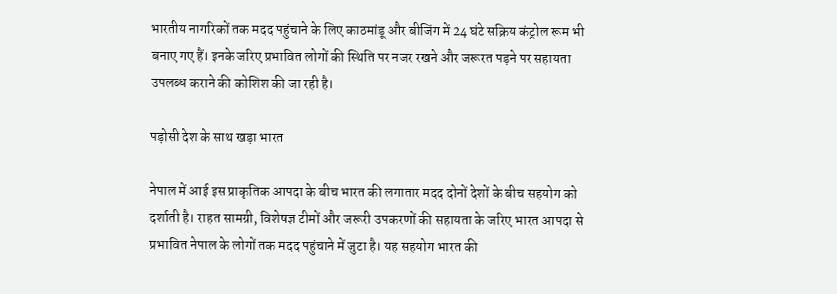भारतीय नागरिकों तक मदद पहुंचाने के लिए काठमांडू और बीजिंग में 24 घंटे सक्रिय कंट्रोल रूम भी बनाए गए हैं। इनके जरिए प्रभावित लोगों की स्थिति पर नजर रखने और जरूरत पड़ने पर सहायता उपलब्ध कराने की कोशिश की जा रही है।

पड़ोसी देश के साथ खड़ा भारत

नेपाल में आई इस प्राकृतिक आपदा के बीच भारत की लगातार मदद दोनों देशों के बीच सहयोग को दर्शाती है। राहत सामग्री, विशेषज्ञ टीमों और जरूरी उपकरणों की सहायता के जरिए भारत आपदा से प्रभावित नेपाल के लोगों तक मदद पहुंचाने में जुटा है। यह सहयोग भारत की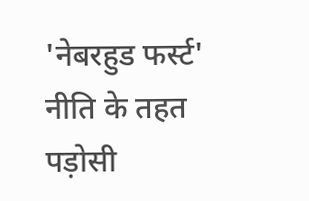'नेबरहुड फर्स्ट' नीति के तहत पड़ोसी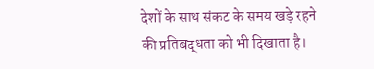देशों के साथ संकट के समय खड़े रहने की प्रतिबद्धता को भी दिखाता है।